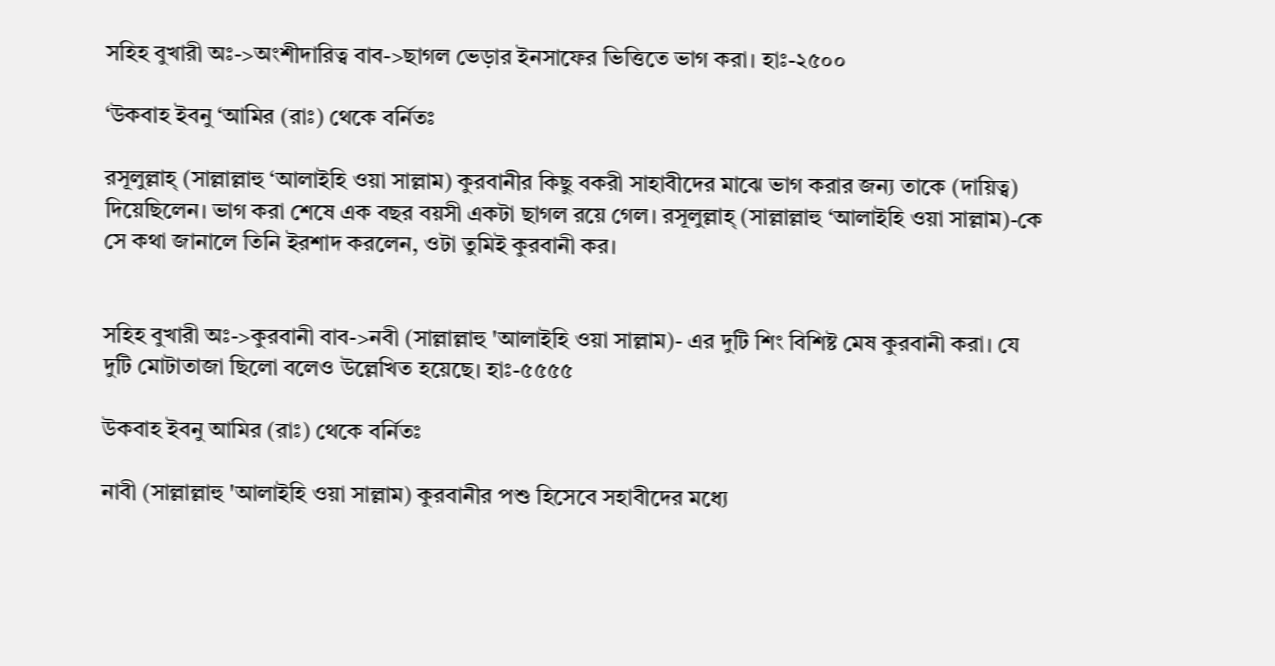সহিহ বুখারী অঃ->অংশীদারিত্ব বাব->ছাগল ভেড়ার ইনসাফের ভিত্তিতে ভাগ করা। হাঃ-২৫০০

‘উকবাহ ইবনু ‘আমির (রাঃ) থেকে বর্নিতঃ

রসূলুল্লাহ্‌ (সাল্লাল্লাহু ‘আলাইহি ওয়া সাল্লাম) কুরবানীর কিছু বকরী সাহাবীদের মাঝে ভাগ করার জন্য তাকে (দায়িত্ব) দিয়েছিলেন। ভাগ করা শেষে এক বছর বয়সী একটা ছাগল রয়ে গেল। রসূলুল্লাহ্‌ (সাল্লাল্লাহু ‘আলাইহি ওয়া সাল্লাম)-কে সে কথা জানালে তিনি ইরশাদ করলেন, ওটা তুমিই কুরবানী কর।


সহিহ বুখারী অঃ->কুরবানী বাব->নবী (সাল্লাল্লাহু 'আলাইহি ওয়া সাল্লাম)- এর দুটি শিং বিশিষ্ট মেষ কুরবানী করা। যে দুটি মোটাতাজা ছিলো বলেও উল্লেখিত হয়েছে। হাঃ-৫৫৫৫

উকবাহ ইবনু আমির (রাঃ) থেকে বর্নিতঃ

নাবী (সাল্লাল্লাহু 'আলাইহি ওয়া সাল্লাম) কুরবানীর পশু হিসেবে সহাবীদের মধ্যে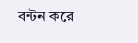বন্টন করে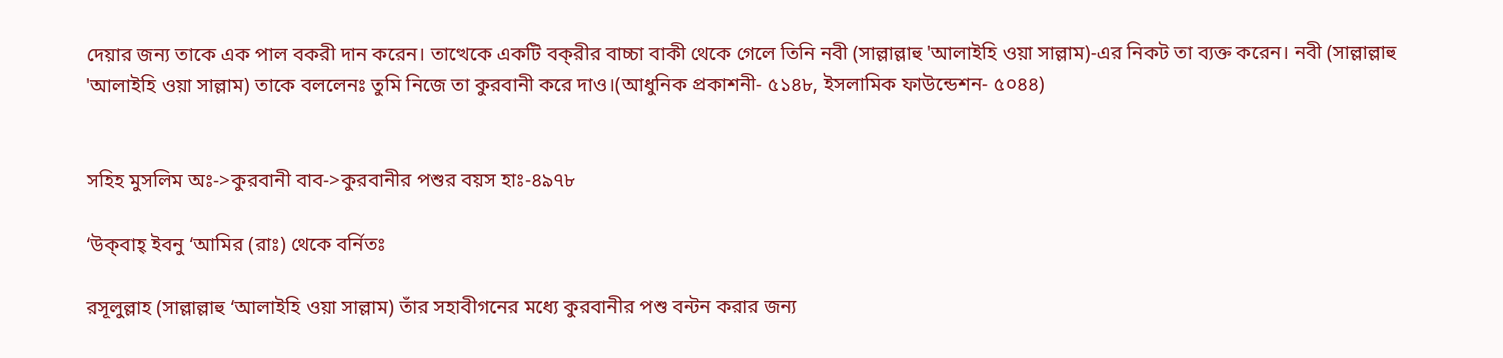দেয়ার জন্য তাকে এক পাল বকরী দান করেন। তাত্থেকে একটি বক্‌রীর বাচ্চা বাকী থেকে গেলে তিনি নবী (সাল্লাল্লাহু 'আলাইহি ওয়া সাল্লাম)-এর নিকট তা ব্যক্ত করেন। নবী (সাল্লাল্লাহু 'আলাইহি ওয়া সাল্লাম) তাকে বললেনঃ তুমি নিজে তা কুরবানী করে দাও।(আধুনিক প্রকাশনী- ৫১৪৮, ইসলামিক ফাউন্ডেশন- ৫০৪৪)


সহিহ মুসলিম অঃ->কুরবানী বাব->কুরবানীর পশুর বয়স হাঃ-৪৯৭৮

‘উক্‌বাহ্‌ ইবনু ‘আমির (রাঃ) থেকে বর্নিতঃ

রসূলুল্লাহ (সাল্লাল্লাহু ‘আলাইহি ওয়া সাল্লাম) তাঁর সহাবীগনের মধ্যে কুরবানীর পশু বন্টন করার জন্য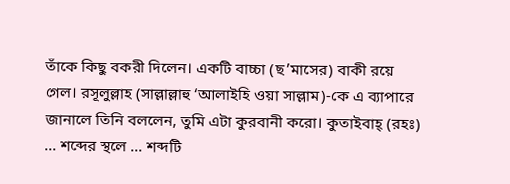তাঁকে কিছু বকরী দিলেন। একটি বাচ্চা (ছ’মাসের) বাকী রয়ে গেল। রসূলুল্লাহ (সাল্লাল্লাহু ‘আলাইহি ওয়া সাল্লাম)-কে এ ব্যাপারে জানালে তিনি বললেন, তুমি এটা কুরবানী করো। কুতাইবাহ্‌ (রহঃ) ... শব্দের স্থলে ... শব্দটি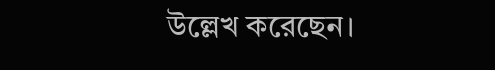উল্লেখ করেছেন।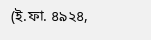(ই.ফা. ৪৯২৪,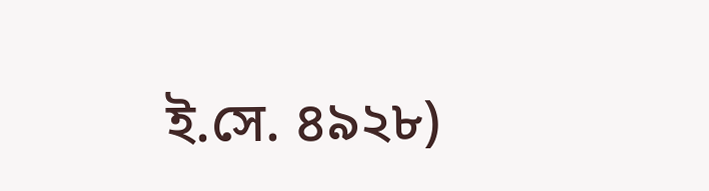ই.সে. ৪৯২৮)